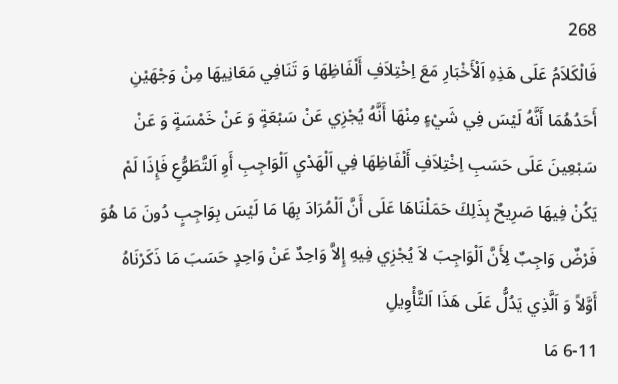268
فَالْكَلاَمُ عَلَى هَذِهِ اَلْأَخْبَارِ مَعَ اِخْتِلاَفِ أَلْفَاظِهَا وَ تَنَافِي مَعَانِيهَا مِنْ وَجْهَيْنِ أَحَدُهُمَا أَنَّهُ لَيْسَ فِي شَيْءٍ مِنْهَا أَنَّهُ يُجْزِي عَنْ سَبْعَةٍ وَ عَنْ خَمْسَةٍ وَ عَنْ سَبْعِينَ عَلَى حَسَبِ اِخْتِلاَفِ أَلْفَاظِهَا فِي اَلْهَدْيِ اَلْوَاجِبِ أَوِ اَلتَّطَوُّعِ فَإِذَا لَمْ يَكُنْ فِيهَا صَرِيحٌ بِذَلِكَ حَمَلْنَاهَا عَلَى أَنَّ اَلْمُرَادَ بِهَا مَا لَيْسَ بِوَاجِبٍ دُونَ مَا هُوَ فَرْضٌ وَاجِبٌ لِأَنَّ اَلْوَاجِبَ لاَ يُجْزِي فِيهِ إِلاَّ وَاحِدٌ عَنْ وَاحِدٍ حَسَبَ مَا ذَكَرْنَاهُ أَوَّلاً وَ اَلَّذِي يَدُلُّ عَلَى هَذَا اَلتَّأْوِيلِ
6-11 مَا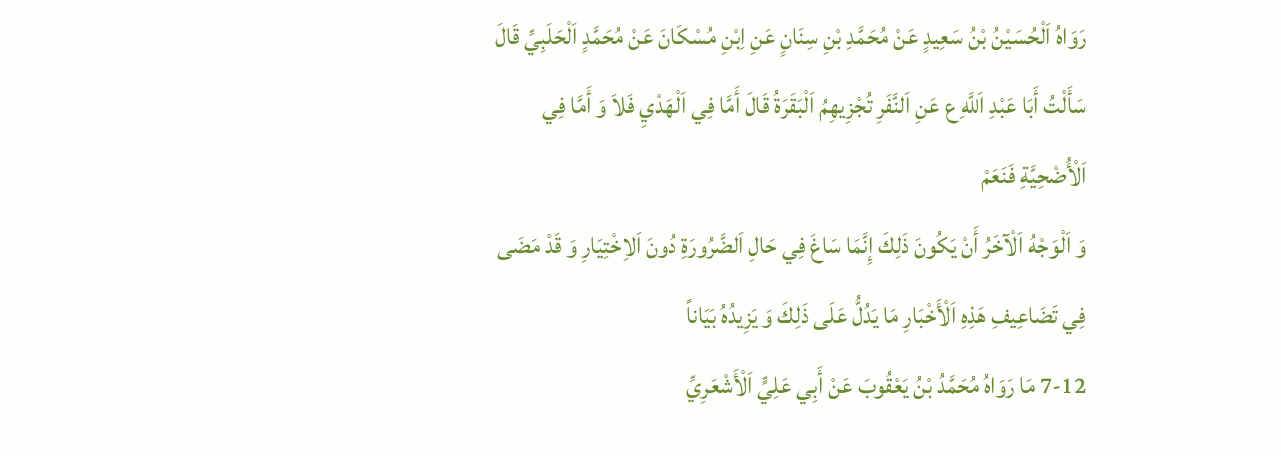رَوَاهُ اَلْحُسَيْنُ بْنُ سَعِيدٍ عَنْ مُحَمَّدِ بْنِ سِنَانٍ عَنِ اِبْنِ مُسْكَانَ عَنْ مُحَمَّدٍ اَلْحَلَبِيِّ قَالَ سَأَلْتُ أَبَا عَبْدِ اَللَّهِ ع عَنِ اَلنَّفَرِ تُجْزِيهِمُ اَلْبَقَرَةُ قَالَ أَمَّا فِي اَلْهَدْيِ فَلاَ وَ أَمَّا فِي اَلْأُضْحِيَّةِ فَنَعَمْ
وَ اَلْوَجْهُ اَلْآخَرُ أَنْ يَكُونَ ذَلِكَ إِنَّمَا سَاغَ فِي حَالِ اَلضَّرُورَةِ دُونَ اَلاِخْتِيَارِ وَ قَدْ مَضَى فِي تَضَاعِيفِ هَذِهِ اَلْأَخْبَارِ مَا يَدُلُّ عَلَى ذَلِكَ وَ يَزِيدُهُ بَيَاناً
7-12 مَا رَوَاهُ مُحَمَّدُ بْنُ يَعْقُوبَ عَنْ أَبِي عَلِيٍّ اَلْأَشْعَرِيِّ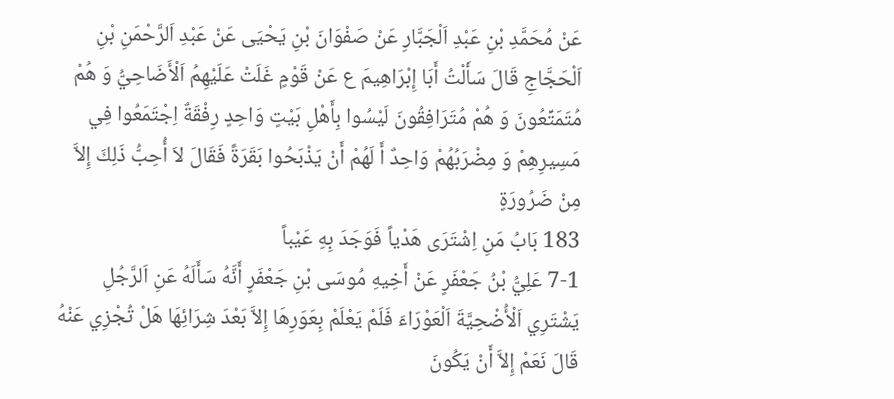عَنْ مُحَمَّدِ بْنِ عَبْدِ اَلْجَبَّارِ عَنْ صَفْوَانَ بْنِ يَحْيَى عَنْ عَبْدِ اَلرَّحْمَنِ بْنِ اَلْحَجَّاجِ قَالَ سَأَلْتُ أَبَا إِبْرَاهِيمَ ع عَنْ قَوْمٍ غَلَتْ عَلَيْهِمُ اَلْأَضَاحِيُّ وَ هُمْ مُتَمَتِّعُونَ وَ هُمْ مُتَرَافِقُونَ لَيْسُوا بِأَهْلِ بَيْتٍ وَاحِدٍ رِفْقَةٌ اِجْتَمَعُوا فِي مَسِيرِهِمْ وَ مِضْرَبُهُمْ وَاحِدٌ أَ لَهُمْ أَنْ يَذْبَحُوا بَقَرَةً فَقَالَ لاَ أُحِبُّ ذَلِكَ إِلاَّ مِنْ ضَرُورَةٍ
183 بَابُ مَنِ اِشْتَرَى هَدْياً فَوَجَدَ بِهِ عَيْباً
7-1 عَلِيُّ بْنُ جَعْفَرٍ عَنْ أَخِيهِ مُوسَى بْنِ جَعْفَرٍ أَنَّهُ سَأَلَهُ عَنِ اَلرَّجُلِ يَشْتَرِي اَلْأُضْحِيَّةَ اَلْعَوْرَاءَ فَلَمْ يَعْلَمْ بِعَوَرِهَا إِلاَّ بَعْدَ شِرَائِهَا هَلْ تُجْزِي عَنْهُ قَالَ نَعَمْ إِلاَّ أَنْ يَكُونَ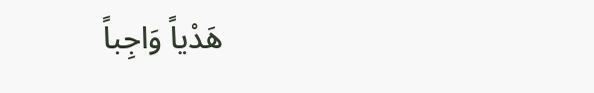هَدْياً وَاجِباً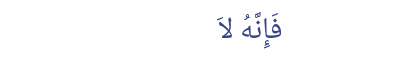فَإِنَّهُ لاَ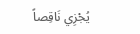يُجْزِي نَاقِصاً